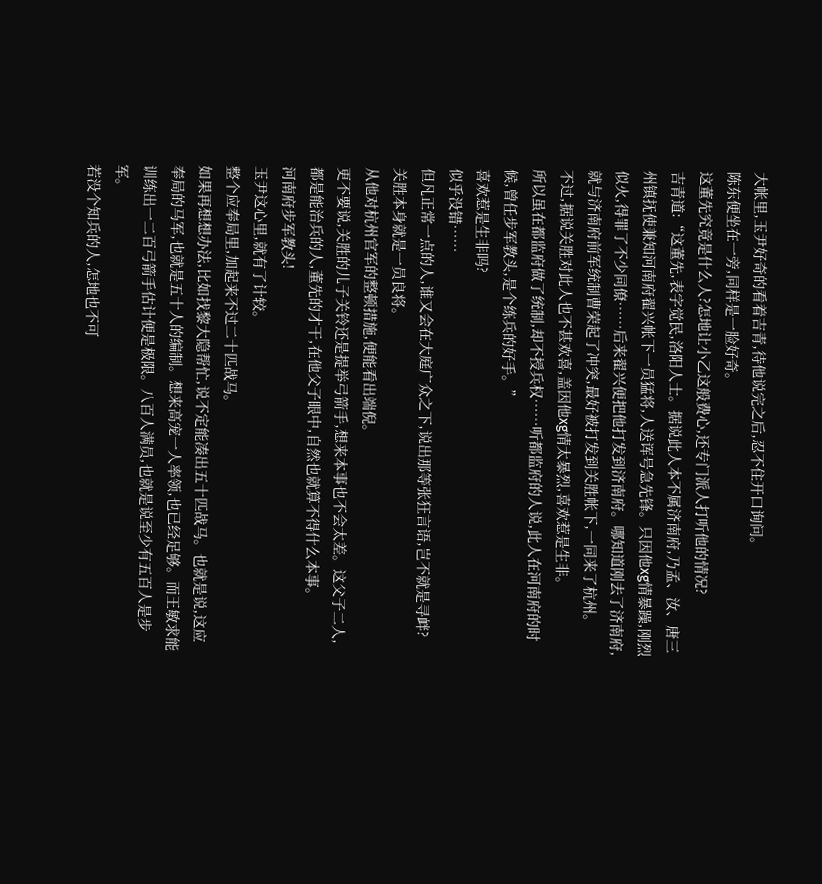大帐里,玉尹好奇的看着吉青,待他说完之后,忍不住开口询问。
陈东便坐在一旁,同样是一脸好奇。
这董先究竟是什么人?怎地让小乙这般费心,还专门派人打听他的情况?
吉青道:“这董先,表字觉民,洛阳人士。据说此人本不属济南府,乃孟、汝、唐三州镇抚使兼知河南府翟兴帐下一员猛将,人送诨号急先锋。只因他xg情暴躁,刚烈似火,得罪了不少同僚……后来翟兴便把他打发到济南府。哪知道刚去了济南府,就与济南府前军统制曹荣起了冲突,最好被打发到关胜帐下,一同来了杭州。
不过,据说关胜对此人也不甚欢喜,盖因他xg情太暴烈,喜欢惹是生非。
所以虽在都监府做了统制,却不授兵权……听都监府的人说,此人在河南府的时候,曾任步军教头,是个练兵的好手。”
喜欢惹是生非吗?
似乎没错……
但凡正常一点的人,谁又会在大庭广众之下,说出那等张狂言语,岂不就是寻衅?
关胜本身就是一员良将。
从他对杭州官军的整顿措施,便能看出端倪。
更不要说,关胜的儿子关铃还是提举弓箭手,想来本事也不会太差。这父子二人,都是能治兵的人,董先的才干,在他父子眼中,自然也就算不得什么本事。
河南府步军教头!
玉尹这心里,就有了计较。
整个应奉局里,加起来不过二十匹战马。
如果再想想办法,比如找黎大隐帮忙,说不定能凑出五十匹战马。也就是说,这应奉局的马军,也就是五十人的编制。想来高宠一人率领,也已经足够。而王敏求能训练出一二百弓箭手估计便是极限。八百人满员,也就是说至少有五百人是步军。
若没个知兵的人,怎地也不可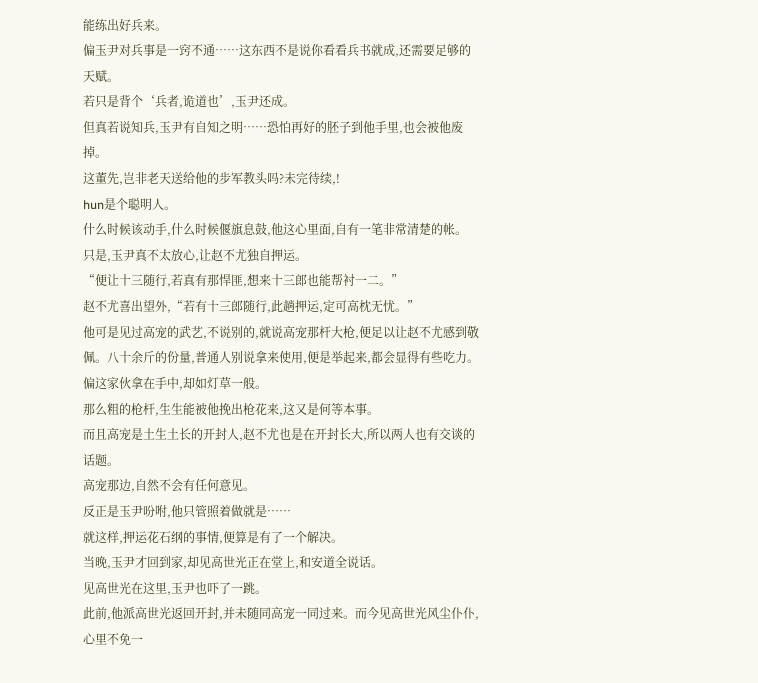能练出好兵来。
偏玉尹对兵事是一窍不通……这东西不是说你看看兵书就成,还需要足够的天赋。
若只是背个‘兵者,诡道也’,玉尹还成。
但真若说知兵,玉尹有自知之明……恐怕再好的胚子到他手里,也会被他废掉。
这董先,岂非老天送给他的步军教头吗?未完待续,!
hun是个聪明人。
什么时候该动手,什么时候偃旗息鼓,他这心里面,自有一笔非常清楚的帐。
只是,玉尹真不太放心,让赵不尤独自押运。
“便让十三随行,若真有那悍匪,想来十三郎也能帮衬一二。”
赵不尤喜出望外,“若有十三郎随行,此趟押运,定可高枕无忧。”
他可是见过高宠的武艺,不说别的,就说高宠那杆大枪,便足以让赵不尤感到敬佩。八十余斤的份量,普通人别说拿来使用,便是举起来,都会显得有些吃力。
偏这家伙拿在手中,却如灯草一般。
那么粗的枪杆,生生能被他挽出枪花来,这又是何等本事。
而且高宠是土生土长的开封人,赵不尤也是在开封长大,所以两人也有交谈的话题。
高宠那边,自然不会有任何意见。
反正是玉尹吩咐,他只管照着做就是……
就这样,押运花石纲的事情,便算是有了一个解决。
当晚,玉尹才回到家,却见高世光正在堂上,和安道全说话。
见高世光在这里,玉尹也吓了一跳。
此前,他派高世光返回开封,并未随同高宠一同过来。而今见高世光风尘仆仆,心里不免一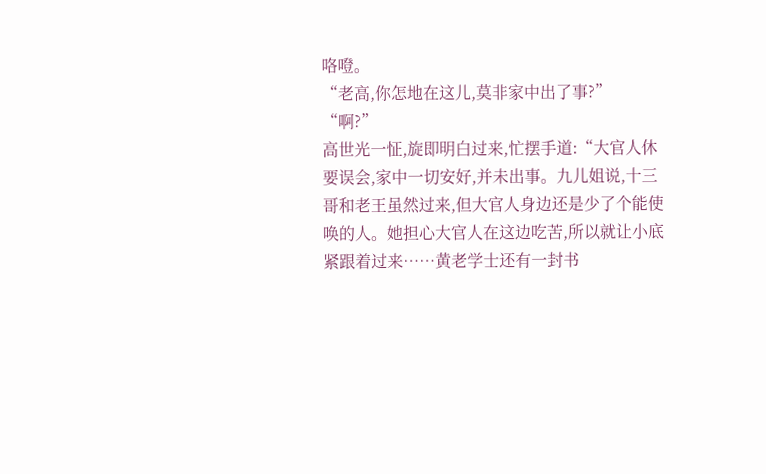咯噔。
“老高,你怎地在这儿,莫非家中出了事?”
“啊?”
高世光一怔,旋即明白过来,忙摆手道:“大官人休要误会,家中一切安好,并未出事。九儿姐说,十三哥和老王虽然过来,但大官人身边还是少了个能使唤的人。她担心大官人在这边吃苦,所以就让小底紧跟着过来……黄老学士还有一封书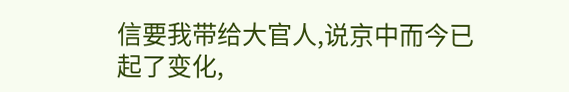信要我带给大官人,说京中而今已起了变化,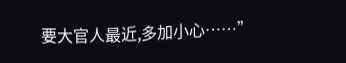要大官人最近,多加小心……”